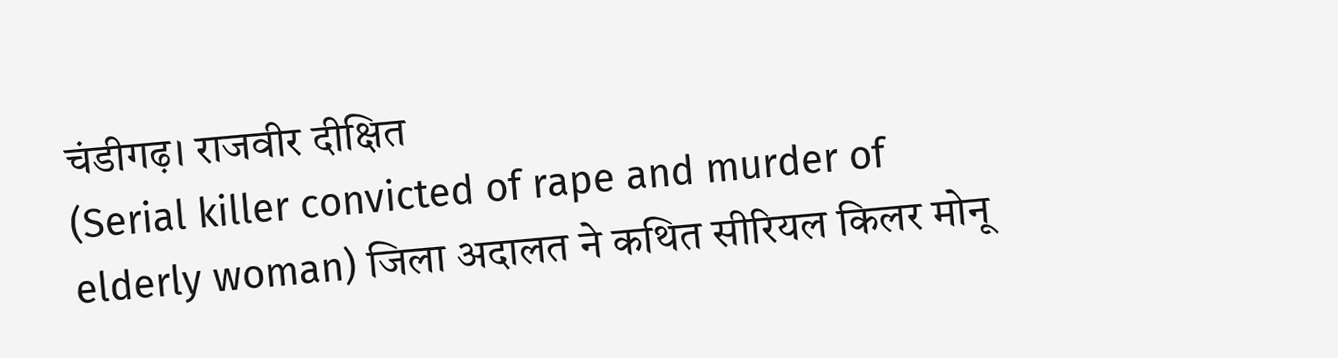चंडीगढ़। राजवीर दीक्षित
(Serial killer convicted of rape and murder of elderly woman) जिला अदालत ने कथित सीरियल किलर मोनू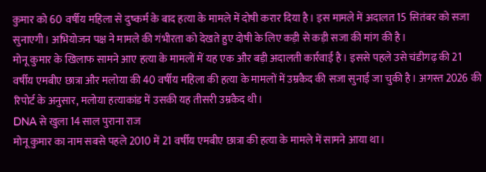कुमार को 60 वर्षीय महिला से दुष्कर्म के बाद हत्या के मामले में दोषी करार दिया है। इस मामले में अदालत 15 सितंबर को सजा सुनाएगी। अभियोजन पक्ष ने मामले की गंभीरता को देखते हुए दोषी के लिए कड़ी से कड़ी सजा की मांग की है।
मोनू कुमार के खिलाफ सामने आए हत्या के मामलों में यह एक और बड़ी अदालती कार्रवाई है। इससे पहले उसे चंडीगढ़ की 21 वर्षीय एमबीए छात्रा और मलोया की 40 वर्षीय महिला की हत्या के मामलों में उम्रकैद की सजा सुनाई जा चुकी है। अगस्त 2026 की रिपोर्ट के अनुसार, मलोया हत्याकांड में उसकी यह तीसरी उम्रकैद थी।
DNA से खुला 14 साल पुराना राज
मोनू कुमार का नाम सबसे पहले 2010 में 21 वर्षीय एमबीए छात्रा की हत्या के मामले में सामने आया था।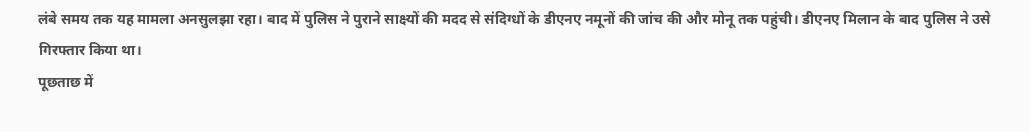लंबे समय तक यह मामला अनसुलझा रहा। बाद में पुलिस ने पुराने साक्ष्यों की मदद से संदिग्धों के डीएनए नमूनों की जांच की और मोनू तक पहुंची। डीएनए मिलान के बाद पुलिस ने उसे गिरफ्तार किया था।
पूछताछ में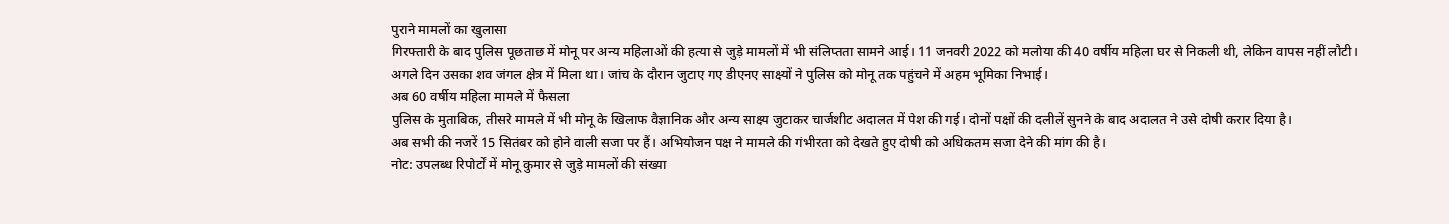पुराने मामलों का खुलासा
गिरफ्तारी के बाद पुलिस पूछताछ में मोनू पर अन्य महिलाओं की हत्या से जुड़े मामलों में भी संलिप्तता सामने आई। 11 जनवरी 2022 को मलोया की 40 वर्षीय महिला घर से निकली थी, लेकिन वापस नहीं लौटी। अगले दिन उसका शव जंगल क्षेत्र में मिला था। जांच के दौरान जुटाए गए डीएनए साक्ष्यों ने पुलिस को मोनू तक पहुंचने में अहम भूमिका निभाई।
अब 60 वर्षीय महिला मामले में फैसला
पुलिस के मुताबिक, तीसरे मामले में भी मोनू के खिलाफ वैज्ञानिक और अन्य साक्ष्य जुटाकर चार्जशीट अदालत में पेश की गई। दोनों पक्षों की दलीलें सुनने के बाद अदालत ने उसे दोषी करार दिया है।
अब सभी की नजरें 15 सितंबर को होने वाली सजा पर हैं। अभियोजन पक्ष ने मामले की गंभीरता को देखते हुए दोषी को अधिकतम सजा देने की मांग की है।
नोट: उपलब्ध रिपोर्टों में मोनू कुमार से जुड़े मामलों की संख्या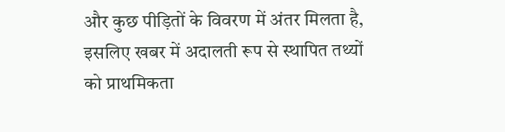और कुछ पीड़ितों के विवरण में अंतर मिलता है, इसलिए खबर में अदालती रूप से स्थापित तथ्यों को प्राथमिकता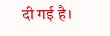दी गई है।